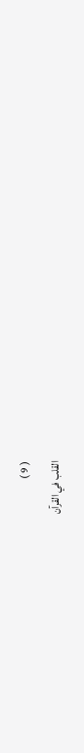( 9 )
القلب في القرآن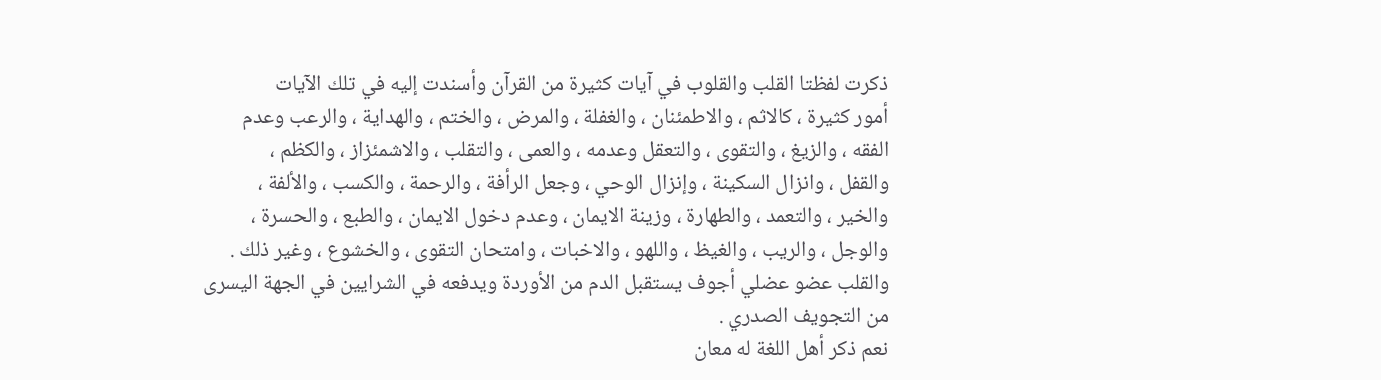ذكرت لفظتا القلب والقلوب في آيات كثيرة من القرآن وأسندت إليه في تلك الآيات
أمور كثيرة ، كالاثم ، والاطمئنان ، والغفلة ، والمرض ، والختم ، والهداية ، والرعب وعدم
الفقه ، والزيغ ، والتقوى ، والتعقل وعدمه ، والعمى ، والتقلب ، والاشمئزاز ، والكظم ،
والقفل ، وانزال السكينة ، وإنزال الوحي ، وجعل الرأفة ، والرحمة ، والكسب ، والألفة ،
والخير ، والتعمد ، والطهارة ، وزينة الايمان ، وعدم دخول الايمان ، والطبع ، والحسرة ،
والوجل ، والريب ، والغيظ ، واللهو ، والاخبات ، وامتحان التقوى ، والخشوع ، وغير ذلك .
والقلب عضو عضلي أجوف يستقبل الدم من الأوردة ويدفعه في الشرايين في الجهة اليسرى
من التجويف الصدري .
نعم ذكر أهل اللغة له معان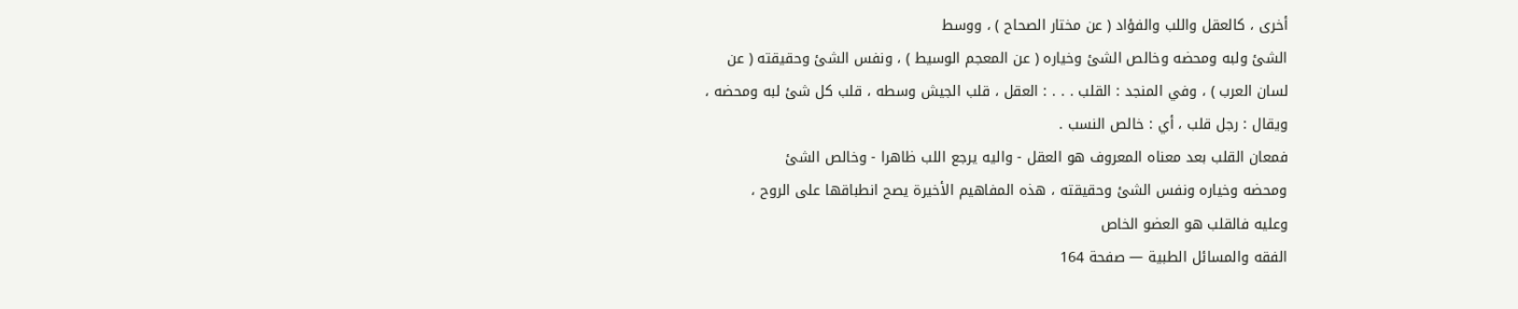أخرى ، كالعقل واللب والفؤاد ( عن مختار الصحاح ) ، ووسط
الشئ ولبه ومحضه وخالص الشئ وخياره ( عن المعجم الوسيط ) ، ونفس الشئ وحقيقته ( عن
لسان العرب ) ، وفي المنجد : القلب . . . : العقل ، قلب الجيش وسطه ، قلب كل شئ لبه ومحضه ،
ويقال : رجل قلب ، أي : خالص النسب .
فمعان القلب بعد معناه المعروف هو العقل - واليه يرجع اللب ظاهرا - وخالص الشئ
ومحضه وخياره ونفس الشئ وحقيقته ، هذه المفاهيم الأخيرة يصح انطباقها على الروح ،
وعليه فالقلب هو العضو الخاص
الفقه والمسائل الطبية — صفحة 164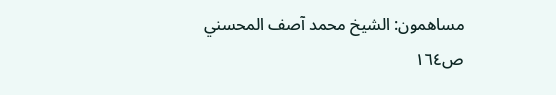مساهمون: الشيخ محمد آصف المحسني
ص١٦٤